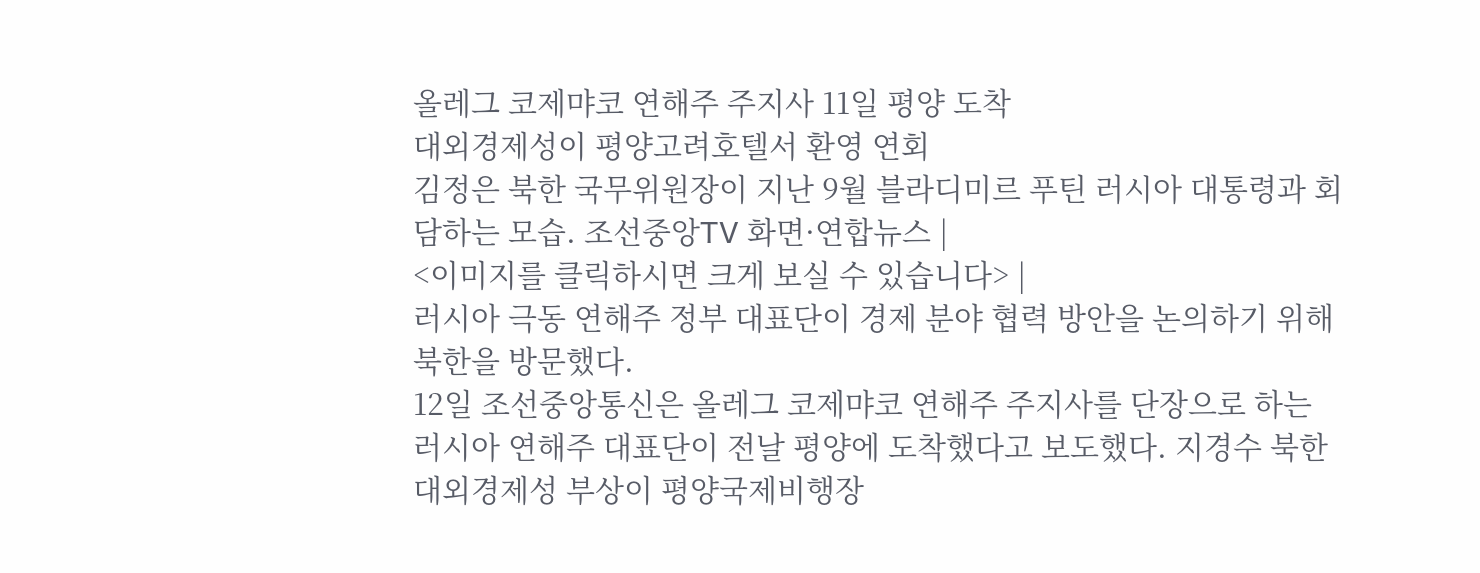올레그 코제먀코 연해주 주지사 11일 평양 도착
대외경제성이 평양고려호텔서 환영 연회
김정은 북한 국무위원장이 지난 9월 블라디미르 푸틴 러시아 대통령과 회담하는 모습. 조선중앙TV 화면·연합뉴스 |
<이미지를 클릭하시면 크게 보실 수 있습니다> |
러시아 극동 연해주 정부 대표단이 경제 분야 협력 방안을 논의하기 위해 북한을 방문했다.
12일 조선중앙통신은 올레그 코제먀코 연해주 주지사를 단장으로 하는 러시아 연해주 대표단이 전날 평양에 도착했다고 보도했다. 지경수 북한 대외경제성 부상이 평양국제비행장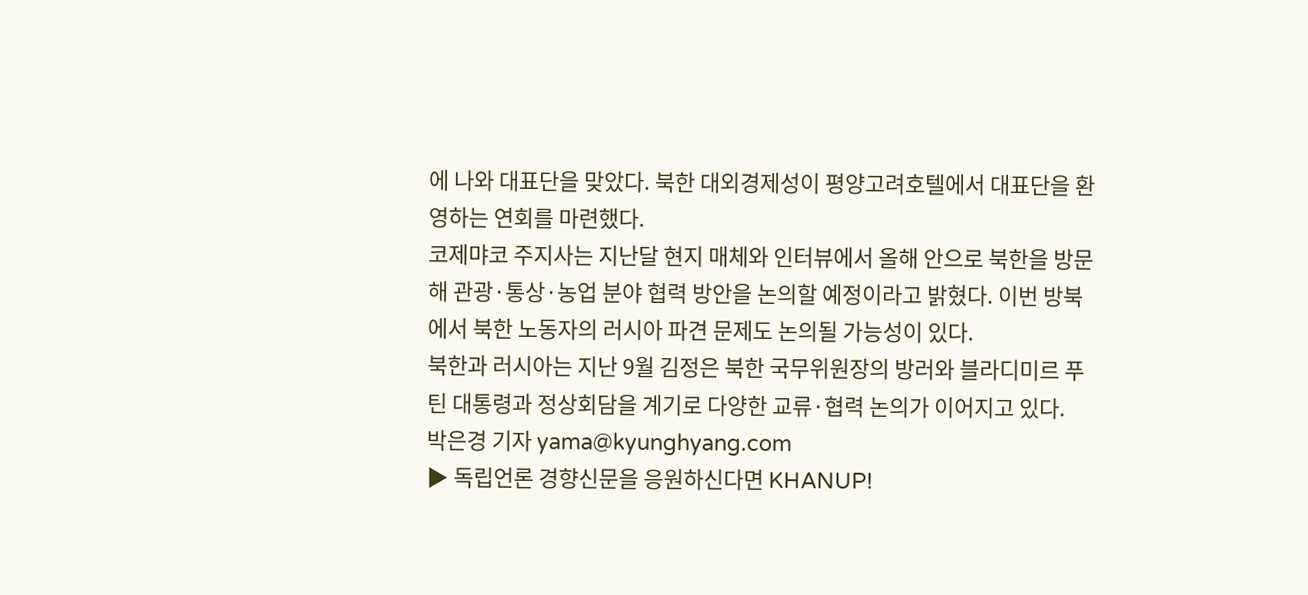에 나와 대표단을 맞았다. 북한 대외경제성이 평양고려호텔에서 대표단을 환영하는 연회를 마련했다.
코제먀코 주지사는 지난달 현지 매체와 인터뷰에서 올해 안으로 북한을 방문해 관광·통상·농업 분야 협력 방안을 논의할 예정이라고 밝혔다. 이번 방북에서 북한 노동자의 러시아 파견 문제도 논의될 가능성이 있다.
북한과 러시아는 지난 9월 김정은 북한 국무위원장의 방러와 블라디미르 푸틴 대통령과 정상회담을 계기로 다양한 교류·협력 논의가 이어지고 있다.
박은경 기자 yama@kyunghyang.com
▶ 독립언론 경향신문을 응원하신다면 KHANUP!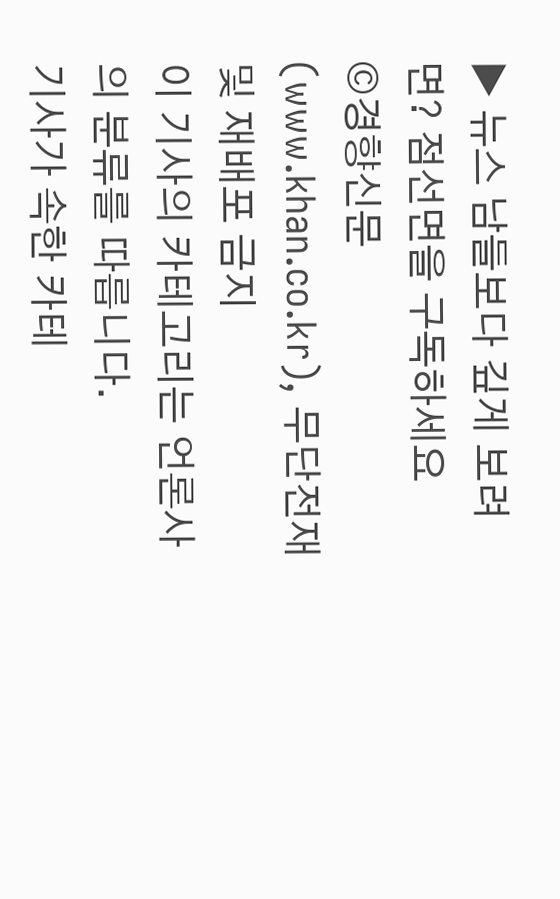▶ 뉴스 남들보다 깊게 보려면? 점선면을 구독하세요
©경향신문(www.khan.co.kr), 무단전재 및 재배포 금지
이 기사의 카테고리는 언론사의 분류를 따릅니다.
기사가 속한 카테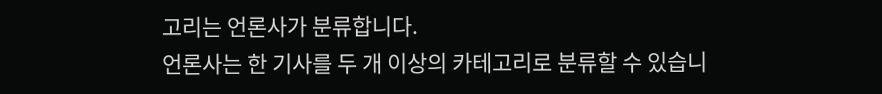고리는 언론사가 분류합니다.
언론사는 한 기사를 두 개 이상의 카테고리로 분류할 수 있습니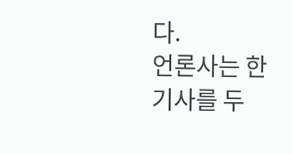다.
언론사는 한 기사를 두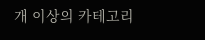개 이상의 카테고리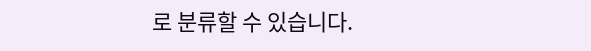로 분류할 수 있습니다.